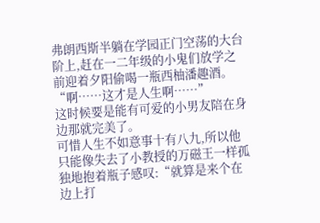弗朗西斯半躺在学园正门空荡的大台阶上,赶在一二年级的小鬼们放学之前迎着夕阳偷喝一瓶西柚潘趣酒。
“啊……这才是人生啊……”
这时候要是能有可爱的小男友陪在身边那就完美了。
可惜人生不如意事十有八九,所以他只能像失去了小教授的万磁王一样孤独地抱着瓶子感叹:“就算是来个在边上打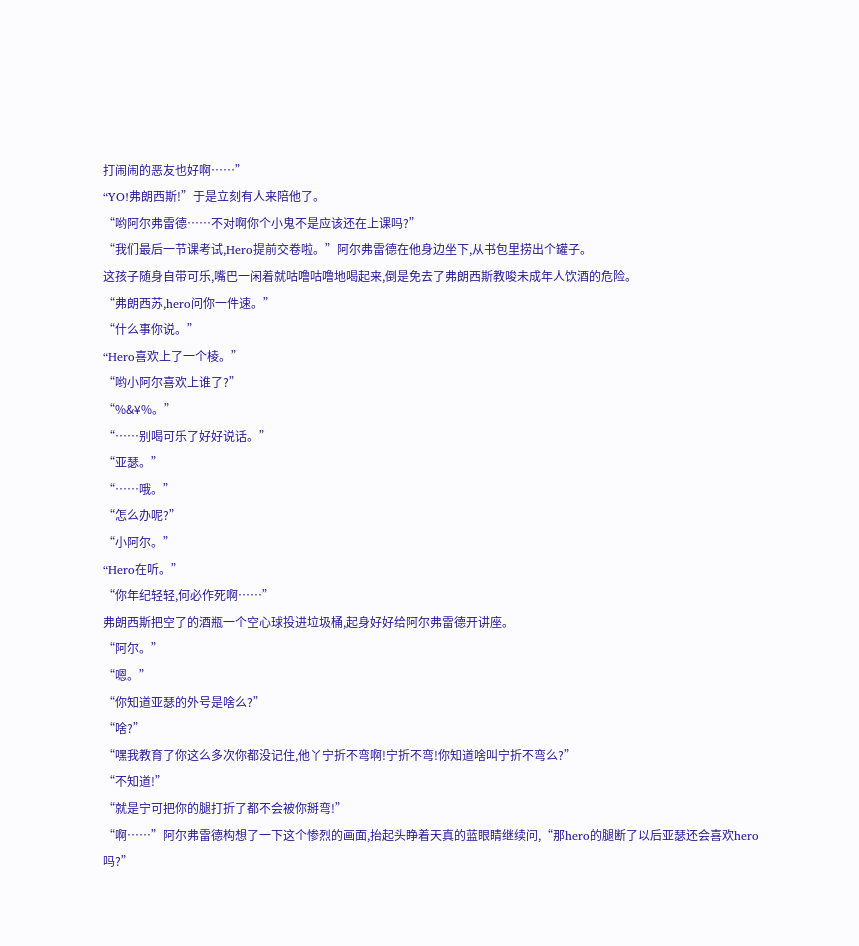打闹闹的恶友也好啊……”
“YO!弗朗西斯!”于是立刻有人来陪他了。
“哟阿尔弗雷德……不对啊你个小鬼不是应该还在上课吗?”
“我们最后一节课考试,Hero提前交卷啦。”阿尔弗雷德在他身边坐下,从书包里捞出个罐子。
这孩子随身自带可乐,嘴巴一闲着就咕噜咕噜地喝起来,倒是免去了弗朗西斯教唆未成年人饮酒的危险。
“弗朗西苏,hero问你一件速。”
“什么事你说。”
“Hero喜欢上了一个棱。”
“哟小阿尔喜欢上谁了?”
“%&¥%。”
“……别喝可乐了好好说话。”
“亚瑟。”
“……哦。”
“怎么办呢?”
“小阿尔。”
“Hero在听。”
“你年纪轻轻,何必作死啊……”
弗朗西斯把空了的酒瓶一个空心球投进垃圾桶,起身好好给阿尔弗雷德开讲座。
“阿尔。”
“嗯。”
“你知道亚瑟的外号是啥么?”
“啥?”
“嘿我教育了你这么多次你都没记住,他丫宁折不弯啊!宁折不弯!你知道啥叫宁折不弯么?”
“不知道!”
“就是宁可把你的腿打折了都不会被你掰弯!”
“啊……”阿尔弗雷德构想了一下这个惨烈的画面,抬起头睁着天真的蓝眼睛继续问,“那hero的腿断了以后亚瑟还会喜欢hero吗?”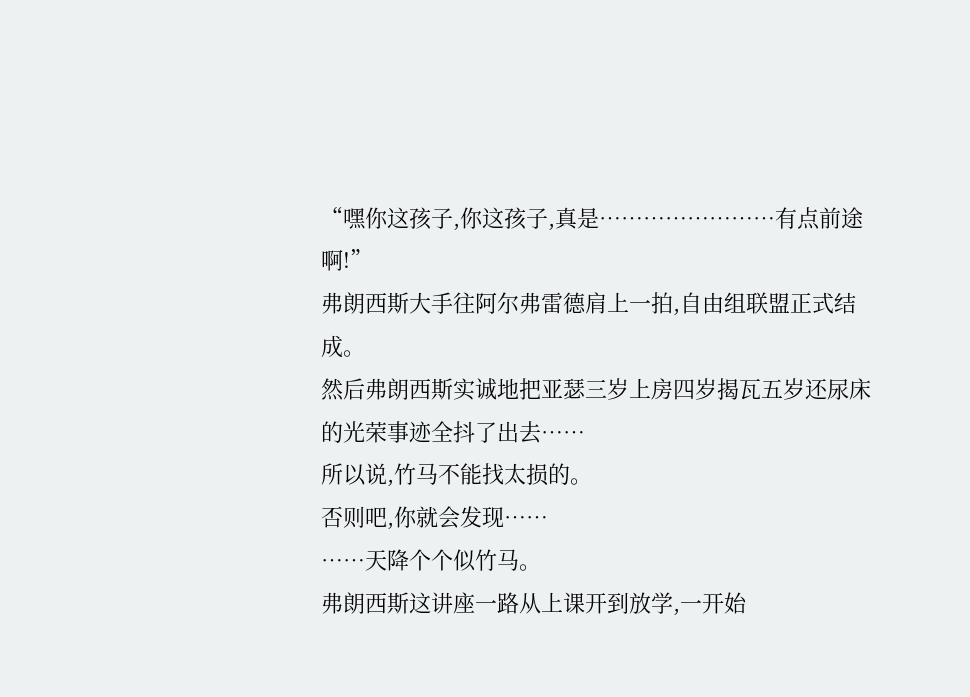“嘿你这孩子,你这孩子,真是……………………有点前途啊!”
弗朗西斯大手往阿尔弗雷德肩上一拍,自由组联盟正式结成。
然后弗朗西斯实诚地把亚瑟三岁上房四岁揭瓦五岁还尿床的光荣事迹全抖了出去……
所以说,竹马不能找太损的。
否则吧,你就会发现……
……天降个个似竹马。
弗朗西斯这讲座一路从上课开到放学,一开始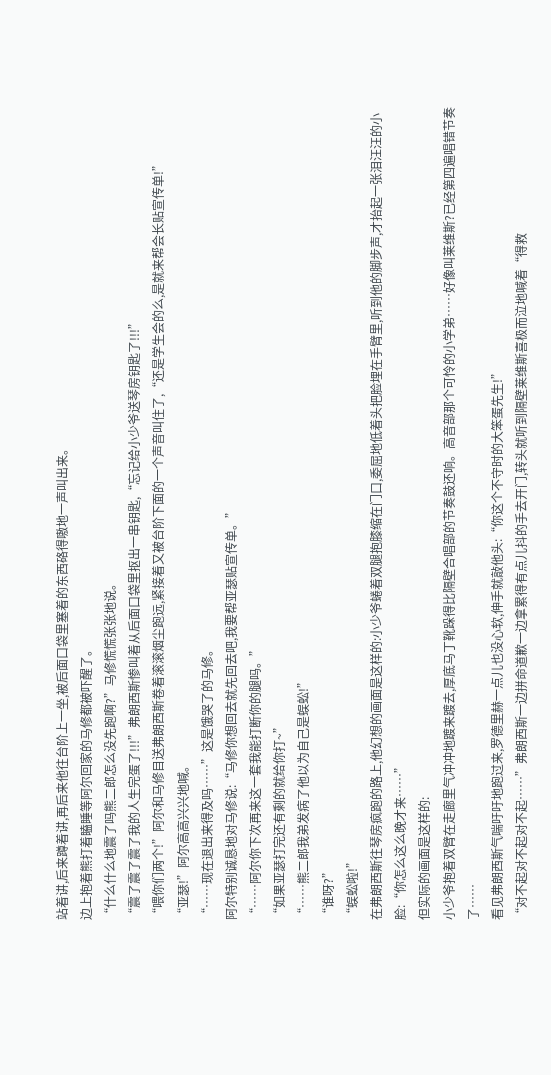站着讲,后来蹲着讲,再后来他往台阶上一坐,被后面口袋里塞着的东西硌得嗷地一声叫出来。
边上抱着熊打着瞌睡等阿尔回家的马修都被吓醒了。
“什么什么地震了吗熊二郎怎么没先跑啊?”马修慌慌张张地说。
“震了震了震了我的人生完蛋了!!!”弗朗西斯惨叫着从后面口袋里抠出一串钥匙,“忘记给小少爷送琴房钥匙了!!!”
“喂你们两个!”阿尔和马修目送弗朗西斯卷着滚滚烟尘跑远,紧接着又被台阶下面的一个声音叫住了,“还是学生会的么,是就来帮会长贴宣传单!”
“亚瑟!”阿尔高高兴兴地喊。
“……现在退出来得及吗……”这是饿哭了的马修。
阿尔特别诚恳地对马修说:“马修你想回去就先回去吧,我要帮亚瑟贴宣传单。”
“……阿尔你下次再来这一套我能打断你的腿吗。”
“如果亚瑟打完还有剩的就给你打~”
“……熊二郎我弟发病了他以为自己是蜈蚣!”
“谁呀?”
“蜈蚣啦!”
在弗朗西斯往琴房疯跑的路上,他幻想的画面是这样的:小少爷蜷着双腿抱膝缩在门口,委屈地低着头把脸埋在手臂里,听到他的脚步声,才抬起一张泪汪汪的小脸:“你怎么这么晚才来……”
但实际的画面是这样的:
小少爷抱着双臂在走廊里气冲冲地踱来踱去,厚底马丁靴跺得比隔壁合唱部的节奏鼓还响。高音部那个可怜的小学弟……好像叫莱维斯?已经第四遍唱错节奏了……
看见弗朗西斯气喘吁吁地跑过来,罗德里赫一点儿也没心软,伸手就敲他头:“你这个不守时的大笨蛋先生!”
“对不起对不起对不起……”弗朗西斯一边拼命道歉一边拿累得有点儿抖的手去开门,转头就听到隔壁莱维斯喜极而泣地喊着“得救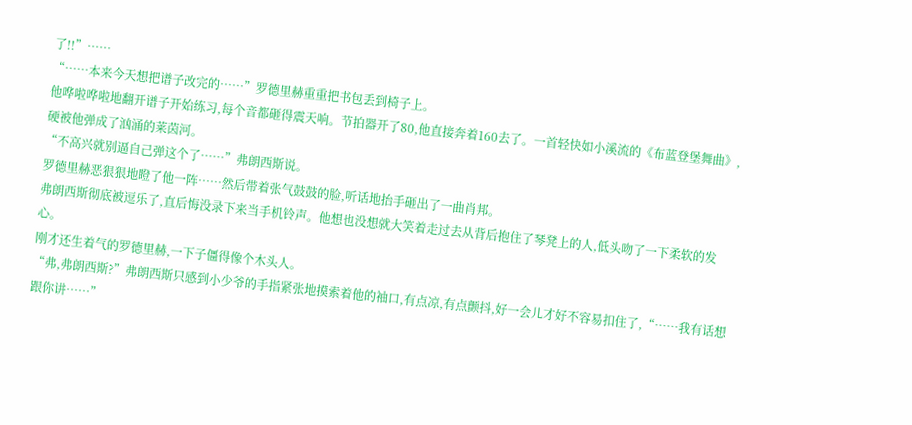了!!”……
“……本来今天想把谱子改完的……”罗德里赫重重把书包丢到椅子上。
他哗啦哗啦地翻开谱子开始练习,每个音都砸得震天响。节拍器开了80,他直接奔着160去了。一首轻快如小溪流的《布蓝登堡舞曲》,硬被他弹成了汹涌的莱茵河。
“不高兴就别逼自己弹这个了……”弗朗西斯说。
罗德里赫恶狠狠地瞪了他一阵……然后带着张气鼓鼓的脸,听话地抬手砸出了一曲肖邦。
弗朗西斯彻底被逗乐了,直后悔没录下来当手机铃声。他想也没想就大笑着走过去从背后抱住了琴凳上的人,低头吻了一下柔软的发心。
刚才还生着气的罗德里赫,一下子僵得像个木头人。
“弗,弗朗西斯?”弗朗西斯只感到小少爷的手指紧张地摸索着他的袖口,有点凉,有点颤抖,好一会儿才好不容易扣住了,“……我有话想跟你讲……”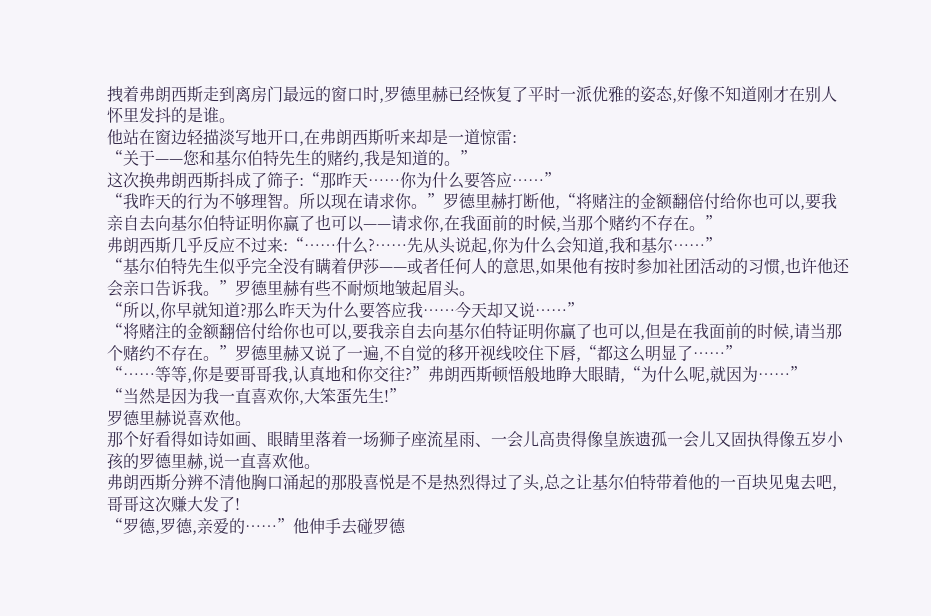拽着弗朗西斯走到离房门最远的窗口时,罗德里赫已经恢复了平时一派优雅的姿态,好像不知道刚才在别人怀里发抖的是谁。
他站在窗边轻描淡写地开口,在弗朗西斯听来却是一道惊雷:
“关于——您和基尔伯特先生的赌约,我是知道的。”
这次换弗朗西斯抖成了筛子:“那昨天……你为什么要答应……”
“我昨天的行为不够理智。所以现在请求你。”罗德里赫打断他,“将赌注的金额翻倍付给你也可以,要我亲自去向基尔伯特证明你赢了也可以——请求你,在我面前的时候,当那个赌约不存在。”
弗朗西斯几乎反应不过来:“……什么?……先从头说起,你为什么会知道,我和基尔……”
“基尔伯特先生似乎完全没有瞒着伊莎——或者任何人的意思,如果他有按时参加社团活动的习惯,也许他还会亲口告诉我。”罗德里赫有些不耐烦地皱起眉头。
“所以,你早就知道?那么昨天为什么要答应我……今天却又说……”
“将赌注的金额翻倍付给你也可以,要我亲自去向基尔伯特证明你赢了也可以,但是在我面前的时候,请当那个赌约不存在。”罗德里赫又说了一遍,不自觉的移开视线咬住下唇,“都这么明显了……”
“……等等,你是要哥哥我,认真地和你交往?”弗朗西斯顿悟般地睁大眼睛,“为什么呢,就因为……”
“当然是因为我一直喜欢你,大笨蛋先生!”
罗德里赫说喜欢他。
那个好看得如诗如画、眼睛里落着一场狮子座流星雨、一会儿高贵得像皇族遗孤一会儿又固执得像五岁小孩的罗德里赫,说一直喜欢他。
弗朗西斯分辨不清他胸口涌起的那股喜悦是不是热烈得过了头,总之让基尔伯特带着他的一百块见鬼去吧,哥哥这次赚大发了!
“罗德,罗德,亲爱的……”他伸手去碰罗德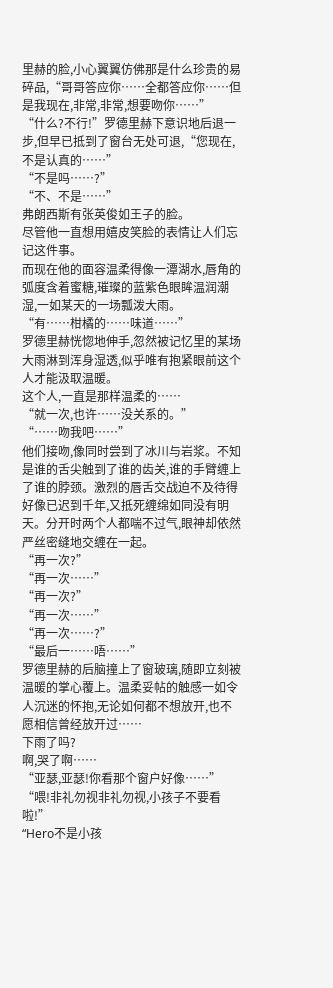里赫的脸,小心翼翼仿佛那是什么珍贵的易碎品,“哥哥答应你……全都答应你……但是我现在,非常,非常,想要吻你……”
“什么?不行!”罗德里赫下意识地后退一步,但早已抵到了窗台无处可退,“您现在,不是认真的……”
“不是吗……?”
“不、不是……”
弗朗西斯有张英俊如王子的脸。
尽管他一直想用嬉皮笑脸的表情让人们忘记这件事。
而现在他的面容温柔得像一潭湖水,唇角的弧度含着蜜糖,璀璨的蓝紫色眼眸温润潮湿,一如某天的一场瓢泼大雨。
“有……柑橘的……味道……”
罗德里赫恍惚地伸手,忽然被记忆里的某场大雨淋到浑身湿透,似乎唯有抱紧眼前这个人才能汲取温暖。
这个人,一直是那样温柔的……
“就一次,也许……没关系的。”
“……吻我吧……”
他们接吻,像同时尝到了冰川与岩浆。不知是谁的舌尖触到了谁的齿关,谁的手臂缠上了谁的脖颈。激烈的唇舌交战迫不及待得好像已迟到千年,又抵死缠绵如同没有明天。分开时两个人都喘不过气,眼神却依然严丝密缝地交缠在一起。
“再一次?”
“再一次……”
“再一次?”
“再一次……”
“再一次……?”
“最后一……唔……”
罗德里赫的后脑撞上了窗玻璃,随即立刻被温暖的掌心覆上。温柔妥帖的触感一如令人沉迷的怀抱,无论如何都不想放开,也不愿相信曾经放开过……
下雨了吗?
啊,哭了啊……
“亚瑟,亚瑟!你看那个窗户好像……”
“喂!非礼勿视非礼勿视,小孩子不要看啦!”
“Hero不是小孩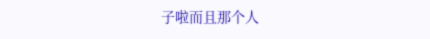子啦而且那个人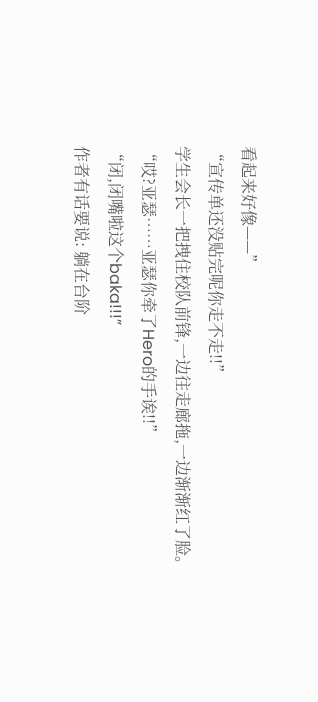看起来好像——”
“宣传单还没贴完呢你走不走!!”
学生会长一把拽住校队前锋,一边往走廊拖,一边渐渐红了脸。
“哎?亚瑟……亚瑟你牵了Hero的手诶!!”
“闭,闭嘴啦这个baka!!!”
作者有话要说: 躺在台阶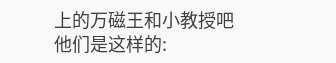上的万磁王和小教授吧
他们是这样的: